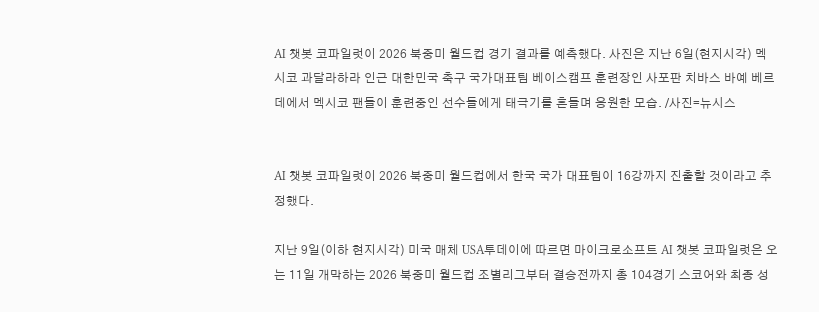AI 챗봇 코파일럿이 2026 북중미 월드컵 경기 결과를 예측했다. 사진은 지난 6일(현지시각) 멕시코 과달라하라 인근 대한민국 축구 국가대표팀 베이스캠프 훈련장인 사포판 치바스 바예 베르데에서 멕시코 팬들이 훈련중인 선수들에게 태극기를 흔들며 응원한 모습. /사진=뉴시스


AI 챗봇 코파일럿이 2026 북중미 월드컵에서 한국 국가 대표팀이 16강까지 진출할 것이라고 추정했다.

지난 9일(이하 현지시각) 미국 매체 USA투데이에 따르면 마이크로소프트 AI 챗봇 코파일럿은 오는 11일 개막하는 2026 북중미 월드컵 조별리그부터 결승전까지 총 104경기 스코어와 최종 성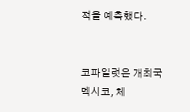적을 예측했다.


코파일럿은 개최국 멕시코, 체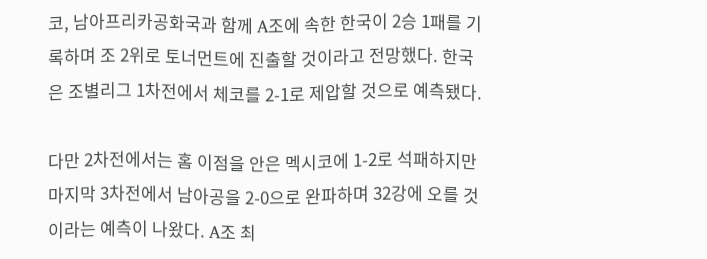코, 남아프리카공화국과 함께 A조에 속한 한국이 2승 1패를 기록하며 조 2위로 토너먼트에 진출할 것이라고 전망했다. 한국은 조별리그 1차전에서 체코를 2-1로 제압할 것으로 예측됐다.

다만 2차전에서는 홈 이점을 안은 멕시코에 1-2로 석패하지만 마지막 3차전에서 남아공을 2-0으로 완파하며 32강에 오를 것이라는 예측이 나왔다. A조 최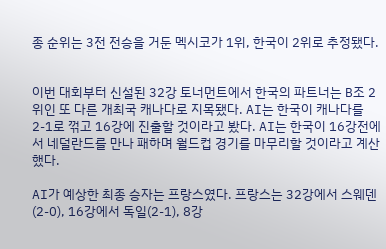종 순위는 3전 전승을 거둔 멕시코가 1위, 한국이 2위로 추정됐다.


이번 대회부터 신설된 32강 토너먼트에서 한국의 파트너는 B조 2위인 또 다른 개최국 캐나다로 지목됐다. AI는 한국이 캐나다를 2-1로 꺾고 16강에 진출할 것이라고 봤다. AI는 한국이 16강전에서 네덜란드를 만나 패하며 월드컵 경기를 마무리할 것이라고 계산했다.

AI가 예상한 최종 승자는 프랑스였다. 프랑스는 32강에서 스웨덴(2-0), 16강에서 독일(2-1), 8강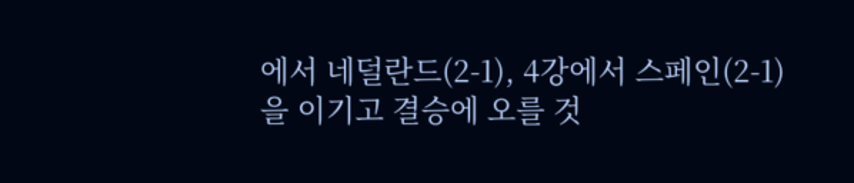에서 네덜란드(2-1), 4강에서 스페인(2-1)을 이기고 결승에 오를 것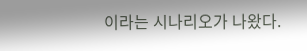이라는 시나리오가 나왔다.